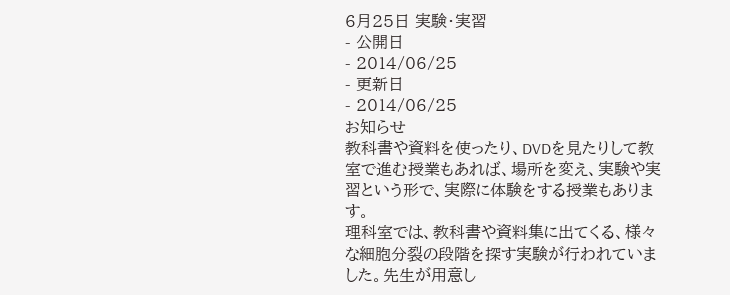6月25日 実験・実習
- 公開日
- 2014/06/25
- 更新日
- 2014/06/25
お知らせ
教科書や資料を使ったり、DVDを見たりして教室で進む授業もあれば、場所を変え、実験や実習という形で、実際に体験をする授業もあります。
理科室では、教科書や資料集に出てくる、様々な細胞分裂の段階を探す実験が行われていました。先生が用意し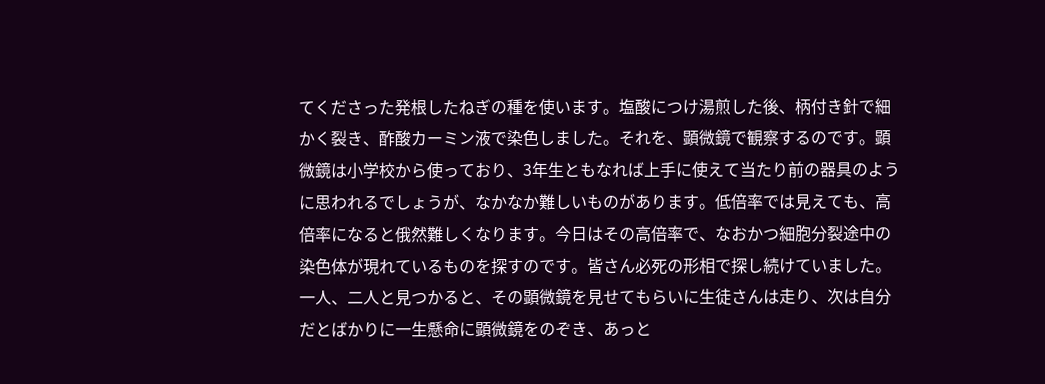てくださった発根したねぎの種を使います。塩酸につけ湯煎した後、柄付き針で細かく裂き、酢酸カーミン液で染色しました。それを、顕微鏡で観察するのです。顕微鏡は小学校から使っており、3年生ともなれば上手に使えて当たり前の器具のように思われるでしょうが、なかなか難しいものがあります。低倍率では見えても、高倍率になると俄然難しくなります。今日はその高倍率で、なおかつ細胞分裂途中の染色体が現れているものを探すのです。皆さん必死の形相で探し続けていました。一人、二人と見つかると、その顕微鏡を見せてもらいに生徒さんは走り、次は自分だとばかりに一生懸命に顕微鏡をのぞき、あっと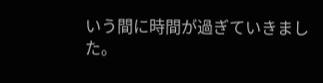いう間に時間が過ぎていきました。